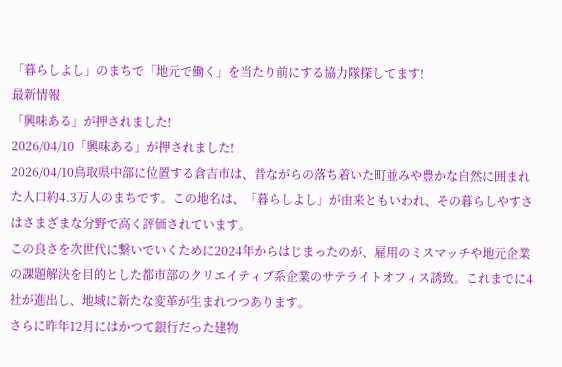「暮らしよし」のまちで「地元で働く」を当たり前にする協力隊探してます!
最新情報
「興味ある」が押されました!
2026/04/10「興味ある」が押されました!
2026/04/10鳥取県中部に位置する倉吉市は、昔ながらの落ち着いた町並みや豊かな自然に囲まれた人口約4.3万人のまちです。この地名は、「暮らしよし」が由来ともいわれ、その暮らしやすさはさまざまな分野で高く評価されています。
この良さを次世代に繋いでいくために2024年からはじまったのが、雇用のミスマッチや地元企業の課題解決を目的とした都市部のクリエイティブ系企業のサテライトオフィス誘致。これまでに4社が進出し、地域に新たな変革が生まれつつあります。
さらに昨年12月にはかつて銀行だった建物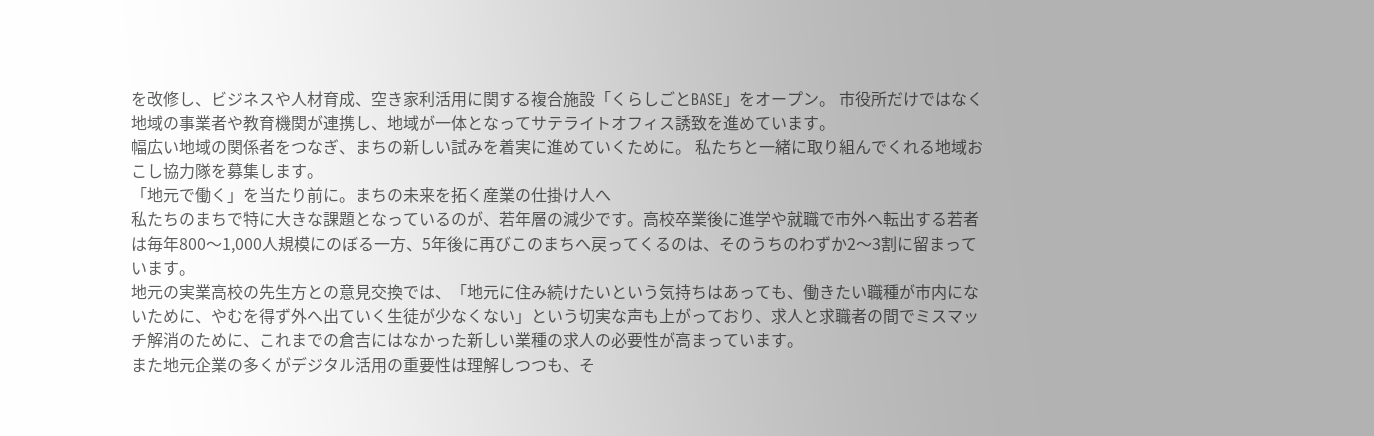を改修し、ビジネスや人材育成、空き家利活用に関する複合施設「くらしごとBASE」をオープン。 市役所だけではなく地域の事業者や教育機関が連携し、地域が一体となってサテライトオフィス誘致を進めています。
幅広い地域の関係者をつなぎ、まちの新しい試みを着実に進めていくために。 私たちと一緒に取り組んでくれる地域おこし協力隊を募集します。
「地元で働く」を当たり前に。まちの未来を拓く産業の仕掛け人へ
私たちのまちで特に大きな課題となっているのが、若年層の減少です。高校卒業後に進学や就職で市外へ転出する若者は毎年800〜1,000人規模にのぼる一方、5年後に再びこのまちへ戻ってくるのは、そのうちのわずか2〜3割に留まっています。
地元の実業高校の先生方との意見交換では、「地元に住み続けたいという気持ちはあっても、働きたい職種が市内にないために、やむを得ず外へ出ていく生徒が少なくない」という切実な声も上がっており、求人と求職者の間でミスマッチ解消のために、これまでの倉吉にはなかった新しい業種の求人の必要性が高まっています。
また地元企業の多くがデジタル活用の重要性は理解しつつも、そ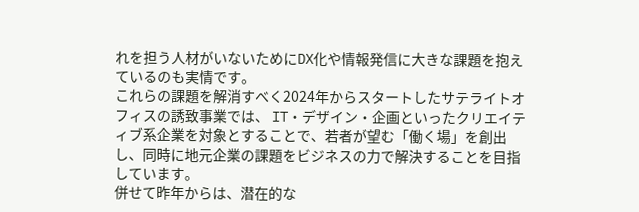れを担う人材がいないためにDX化や情報発信に大きな課題を抱えているのも実情です。
これらの課題を解消すべく2024年からスタートしたサテライトオフィスの誘致事業では、 IT・デザイン・企画といったクリエイティブ系企業を対象とすることで、若者が望む「働く場」を創出し、同時に地元企業の課題をビジネスの力で解決することを目指しています。
併せて昨年からは、潜在的な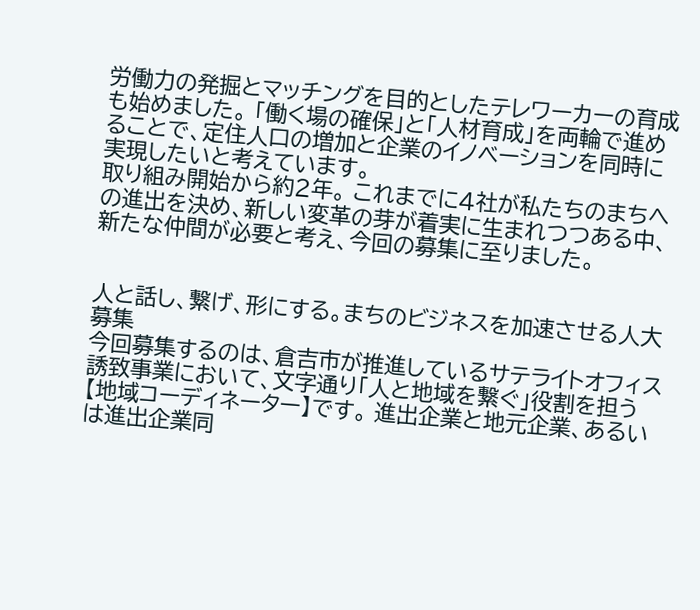労働力の発掘とマッチングを目的としたテレワーカーの育成も始めました。 「働く場の確保」と「人材育成」を両輪で進めることで、定住人口の増加と企業のイノベーションを同時に実現したいと考えています。
取り組み開始から約2年。 これまでに4社が私たちのまちへの進出を決め、新しい変革の芽が着実に生まれつつある中、新たな仲間が必要と考え、今回の募集に至りました。


人と話し、繋げ、形にする。まちのビジネスを加速させる人大募集
今回募集するのは、倉吉市が推進しているサテライトオフィス誘致事業において、文字通り「人と地域を繋ぐ」役割を担う【地域コーディネーター】です。 進出企業と地元企業、あるいは進出企業同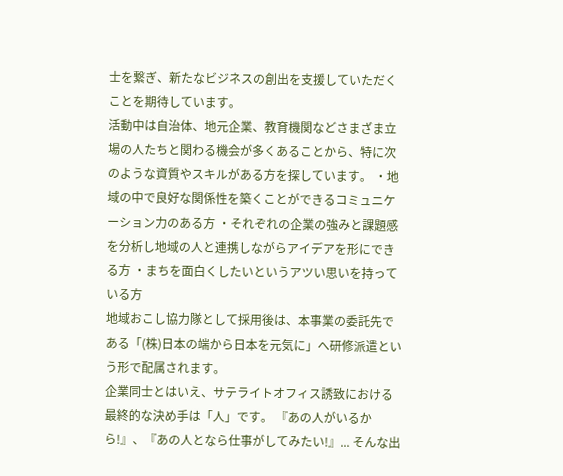士を繋ぎ、新たなビジネスの創出を支援していただくことを期待しています。
活動中は自治体、地元企業、教育機関などさまざま立場の人たちと関わる機会が多くあることから、特に次のような資質やスキルがある方を探しています。 ・地域の中で良好な関係性を築くことができるコミュニケーション力のある方 ・それぞれの企業の強みと課題感を分析し地域の人と連携しながらアイデアを形にできる方 ・まちを面白くしたいというアツい思いを持っている方
地域おこし協力隊として採用後は、本事業の委託先である「(株)日本の端から日本を元気に」へ研修派遣という形で配属されます。
企業同士とはいえ、サテライトオフィス誘致における最終的な決め手は「人」です。 『あの人がいるから!』、『あの人となら仕事がしてみたい!』... そんな出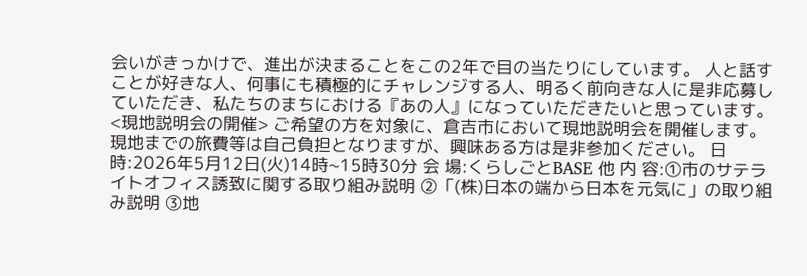会いがきっかけで、進出が決まることをこの2年で目の当たりにしています。 人と話すことが好きな人、何事にも積極的にチャレンジする人、明るく前向きな人に是非応募していただき、私たちのまちにおける『あの人』になっていただきたいと思っています。
<現地説明会の開催> ご希望の方を対象に、倉吉市において現地説明会を開催します。 現地までの旅費等は自己負担となりますが、興味ある方は是非参加ください。 日 時:2026年5月12日(火)14時~15時30分 会 場:くらしごとBASE 他 内 容:①市のサテライトオフィス誘致に関する取り組み説明 ②「(株)日本の端から日本を元気に」の取り組み説明 ③地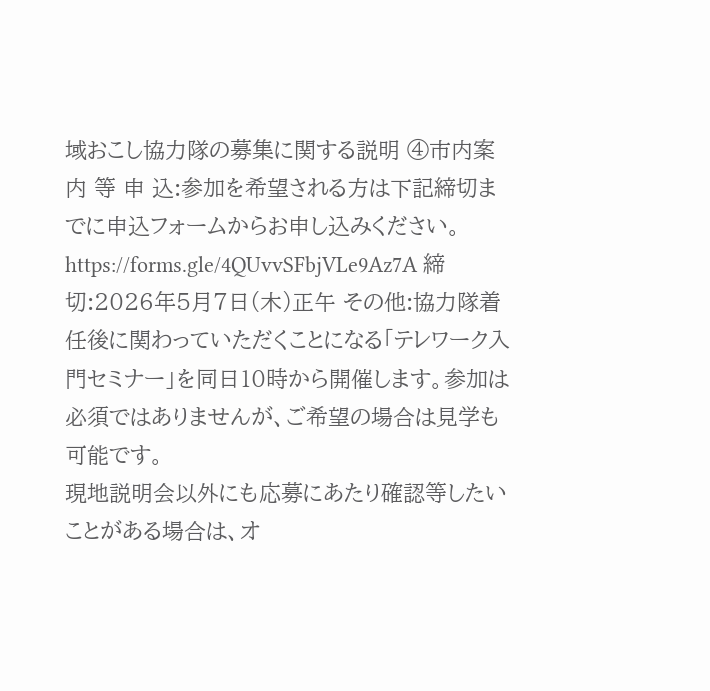域おこし協力隊の募集に関する説明 ④市内案内 等 申 込:参加を希望される方は下記締切までに申込フォームからお申し込みください。 https://forms.gle/4QUvvSFbjVLe9Az7A 締 切:2026年5月7日(木)正午 その他:協力隊着任後に関わっていただくことになる「テレワーク入門セミナー」を同日10時から開催します。参加は必須ではありませんが、ご希望の場合は見学も可能です。
現地説明会以外にも応募にあたり確認等したいことがある場合は、オ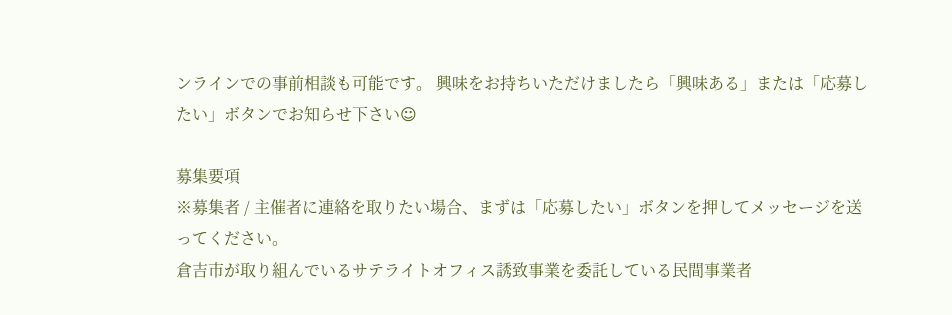ンラインでの事前相談も可能です。 興味をお持ちいただけましたら「興味ある」または「応募したい」ボタンでお知らせ下さい☺

募集要項
※募集者 / 主催者に連絡を取りたい場合、まずは「応募したい」ボタンを押してメッセージを送ってください。
倉吉市が取り組んでいるサテライトオフィス誘致事業を委託している民間事業者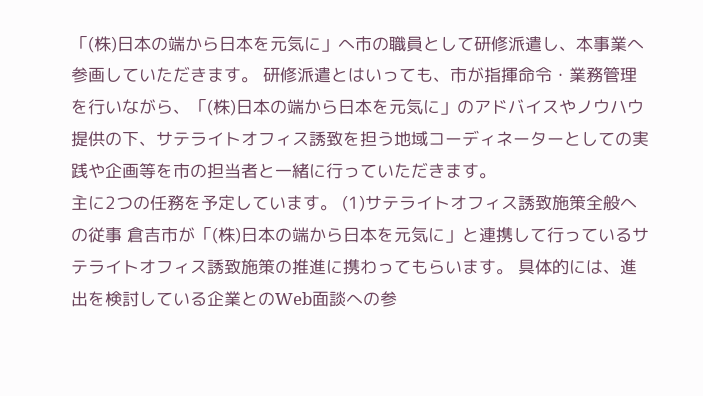「(株)日本の端から日本を元気に」へ市の職員として研修派遣し、本事業へ参画していただきます。 研修派遣とはいっても、市が指揮命令・業務管理を行いながら、「(株)日本の端から日本を元気に」のアドバイスやノウハウ提供の下、サテライトオフィス誘致を担う地域コーディネーターとしての実践や企画等を市の担当者と一緒に行っていただきます。
主に2つの任務を予定しています。 (1)サテライトオフィス誘致施策全般への従事 倉吉市が「(株)日本の端から日本を元気に」と連携して行っているサテライトオフィス誘致施策の推進に携わってもらいます。 具体的には、進出を検討している企業とのWeb面談への参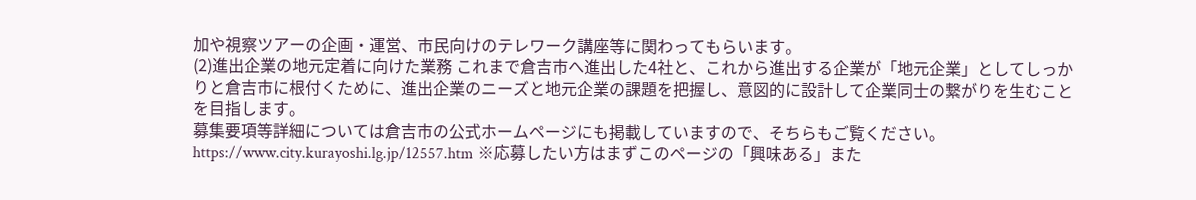加や視察ツアーの企画・運営、市民向けのテレワーク講座等に関わってもらいます。
(2)進出企業の地元定着に向けた業務 これまで倉吉市へ進出した4社と、これから進出する企業が「地元企業」としてしっかりと倉吉市に根付くために、進出企業のニーズと地元企業の課題を把握し、意図的に設計して企業同士の繋がりを生むことを目指します。
募集要項等詳細については倉吉市の公式ホームページにも掲載していますので、そちらもご覧ください。 https://www.city.kurayoshi.lg.jp/12557.htm ※応募したい方はまずこのページの「興味ある」また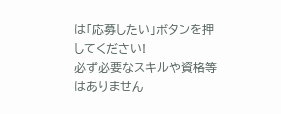は「応募したい」ボタンを押してください!
必ず必要なスキルや資格等はありません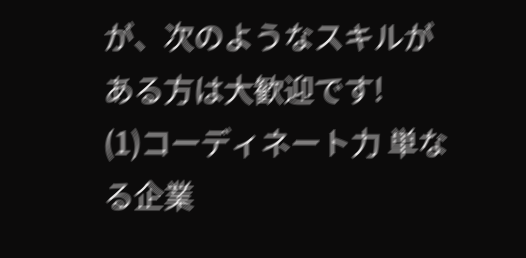が、次のようなスキルがある方は大歓迎です!
(1)コーディネート力 単なる企業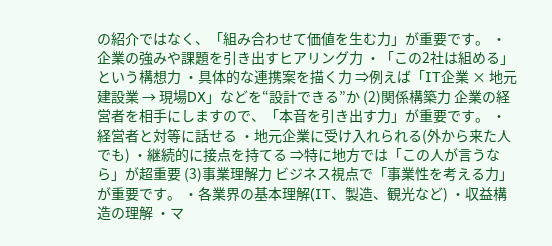の紹介ではなく、「組み合わせて価値を生む力」が重要です。 ・企業の強みや課題を引き出すヒアリング力 ・「この2社は組める」という構想力 ・具体的な連携案を描く力 ⇒例えば「IT企業 × 地元建設業 → 現場DX」などを“設計できる”か (2)関係構築力 企業の経営者を相手にしますので、「本音を引き出す力」が重要です。 ・経営者と対等に話せる ・地元企業に受け入れられる(外から来た人でも) ・継続的に接点を持てる ⇒特に地方では「この人が言うなら」が超重要 (3)事業理解力 ビジネス視点で「事業性を考える力」が重要です。 ・各業界の基本理解(IT、製造、観光など) ・収益構造の理解 ・マ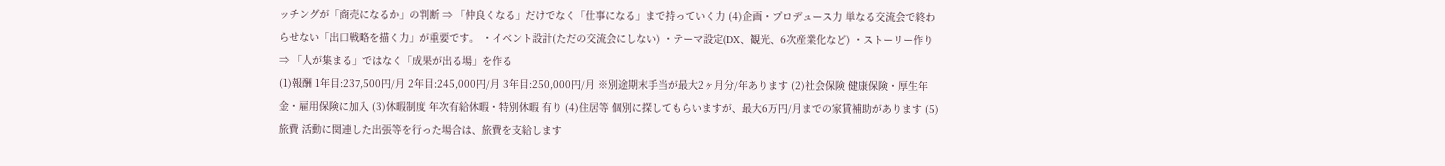ッチングが「商売になるか」の判断 ⇒ 「仲良くなる」だけでなく「仕事になる」まで持っていく力 (4)企画・プロデュース力 単なる交流会で終わらせない「出口戦略を描く力」が重要です。 ・イベント設計(ただの交流会にしない) ・テーマ設定(DX、観光、6次産業化など) ・ストーリー作り ⇒ 「人が集まる」ではなく「成果が出る場」を作る
(1)報酬 1年目:237,500円/月 2年目:245,000円/月 3年目:250,000円/月 ※別途期末手当が最大2ヶ月分/年あります (2)社会保険 健康保険・厚生年金・雇用保険に加入 (3)休暇制度 年次有給休暇・特別休暇 有り (4)住居等 個別に探してもらいますが、最大6万円/月までの家賃補助があります (5)旅費 活動に関連した出張等を行った場合は、旅費を支給します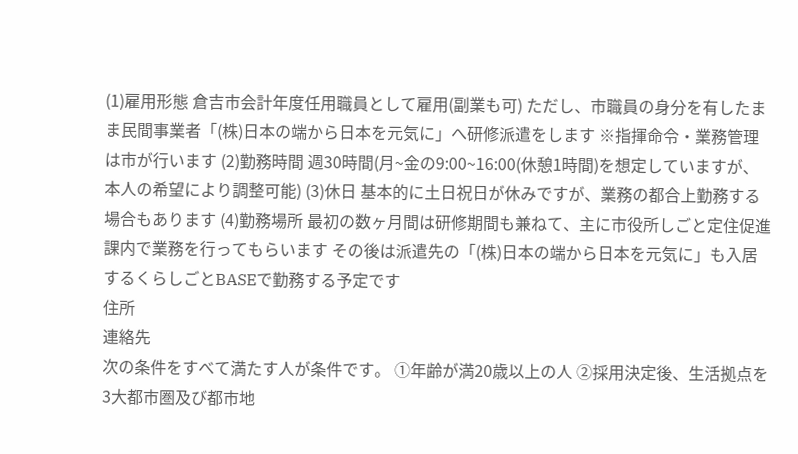(1)雇用形態 倉吉市会計年度任用職員として雇用(副業も可) ただし、市職員の身分を有したまま民間事業者「(株)日本の端から日本を元気に」へ研修派遣をします ※指揮命令・業務管理は市が行います (2)勤務時間 週30時間(月~金の9:00~16:00(休憩1時間)を想定していますが、本人の希望により調整可能) (3)休日 基本的に土日祝日が休みですが、業務の都合上勤務する場合もあります (4)勤務場所 最初の数ヶ月間は研修期間も兼ねて、主に市役所しごと定住促進課内で業務を行ってもらいます その後は派遣先の「(株)日本の端から日本を元気に」も入居するくらしごとBASEで勤務する予定です
住所
連絡先
次の条件をすべて満たす人が条件です。 ①年齢が満20歳以上の人 ②採用決定後、生活拠点を3大都市圏及び都市地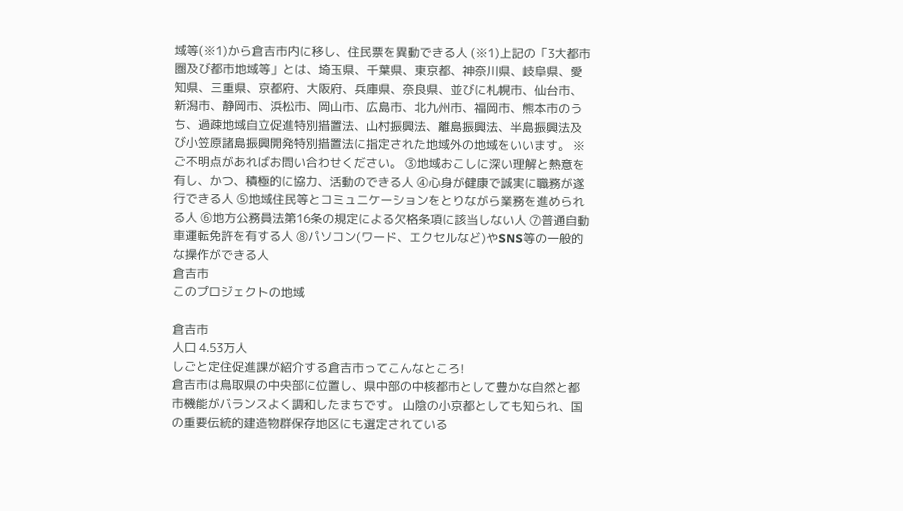域等(※1)から倉吉市内に移し、住民票を異動できる人 (※1)上記の「3大都市圏及び都市地域等」とは、埼玉県、千葉県、東京都、神奈川県、岐阜県、愛知県、三重県、京都府、大阪府、兵庫県、奈良県、並びに札幌市、仙台市、新潟市、静岡市、浜松市、岡山市、広島市、北九州市、福岡市、熊本市のうち、過疎地域自立促進特別措置法、山村振興法、離島振興法、半島振興法及び小笠原諸島振興開発特別措置法に指定された地域外の地域をいいます。 ※ご不明点があればお問い合わせください。 ③地域おこしに深い理解と熱意を有し、かつ、積極的に協力、活動のできる人 ④心身が健康で誠実に職務が遂行できる人 ⑤地域住民等とコミュニケーションをとりながら業務を進められる人 ⑥地方公務員法第16条の規定による欠格条項に該当しない人 ⑦普通自動車運転免許を有する人 ⑧パソコン(ワード、エクセルなど)やSNS等の一般的な操作ができる人
倉吉市
このプロジェクトの地域

倉吉市
人口 4.53万人
しごと定住促進課が紹介する倉吉市ってこんなところ!
倉吉市は鳥取県の中央部に位置し、県中部の中核都市として豊かな自然と都市機能がバランスよく調和したまちです。 山陰の小京都としても知られ、国の重要伝統的建造物群保存地区にも選定されている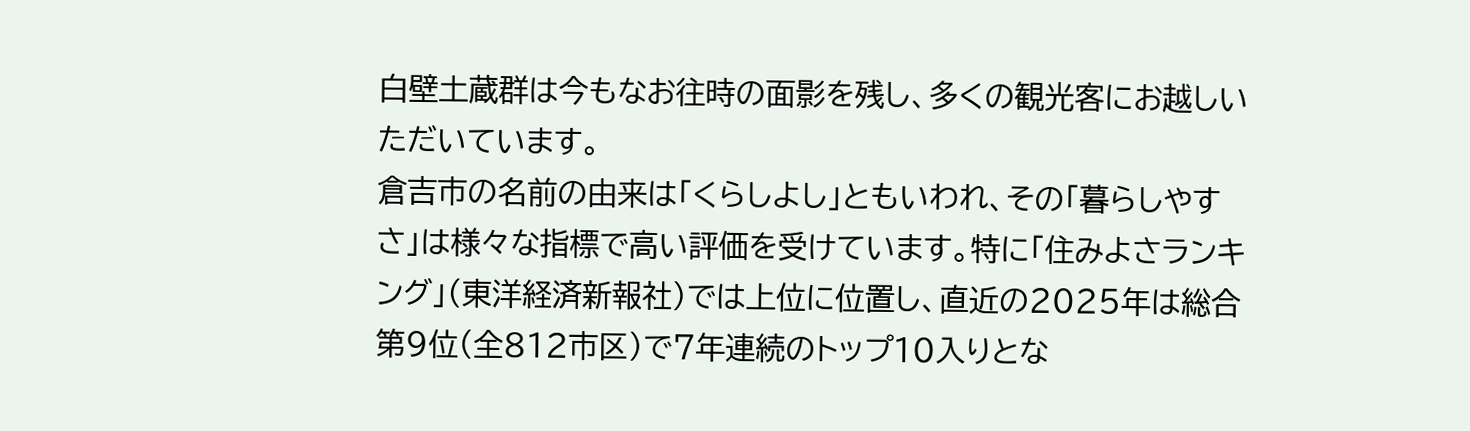白壁土蔵群は今もなお往時の面影を残し、多くの観光客にお越しいただいています。
倉吉市の名前の由来は「くらしよし」ともいわれ、その「暮らしやすさ」は様々な指標で高い評価を受けています。特に「住みよさランキング」(東洋経済新報社)では上位に位置し、直近の2025年は総合第9位(全812市区)で7年連続のトップ10入りとな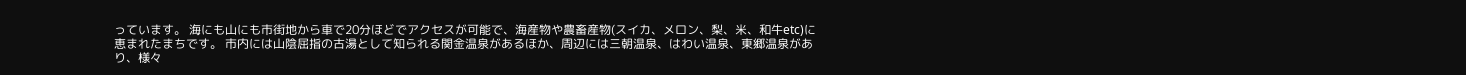っています。 海にも山にも市街地から車で20分ほどでアクセスが可能で、海産物や農畜産物(スイカ、メロン、梨、米、和牛etc)に恵まれたまちです。 市内には山陰屈指の古湯として知られる関金温泉があるほか、周辺には三朝温泉、はわい温泉、東郷温泉があり、様々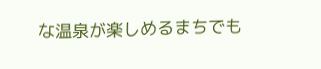な温泉が楽しめるまちでも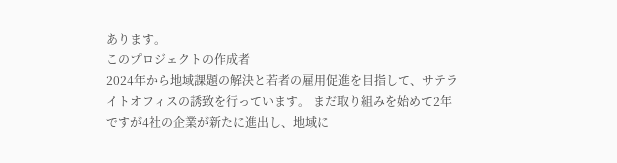あります。
このプロジェクトの作成者
2024年から地域課題の解決と若者の雇用促進を目指して、サテライトオフィスの誘致を行っています。 まだ取り組みを始めて2年ですが4社の企業が新たに進出し、地域に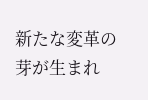新たな変革の芽が生まれ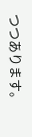つつあります。